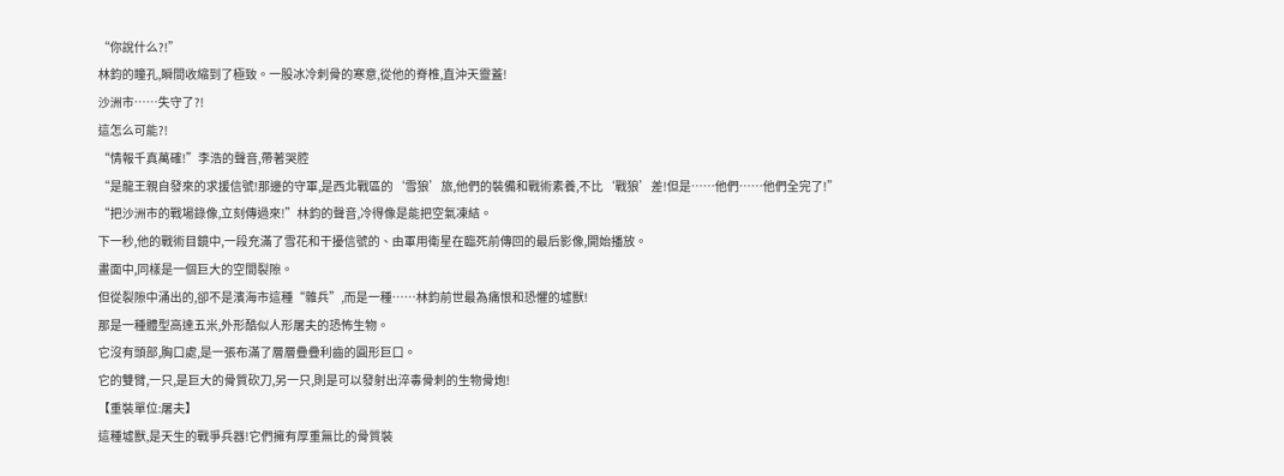“你說什么?!”
林鈞的瞳孔,瞬間收縮到了極致。一股冰冷刺骨的寒意,從他的脊椎,直沖天靈蓋!
沙洲市……失守了?!
這怎么可能?!
“情報千真萬確!”李浩的聲音,帶著哭腔
“是龍王親自發來的求援信號!那邊的守軍,是西北戰區的‘雪狼’旅,他們的裝備和戰術素養,不比‘戰狼’差!但是……他們……他們全完了!”
“把沙洲市的戰場錄像,立刻傳過來!”林鈞的聲音,冷得像是能把空氣凍結。
下一秒,他的戰術目鏡中,一段充滿了雪花和干擾信號的、由軍用衛星在臨死前傳回的最后影像,開始播放。
畫面中,同樣是一個巨大的空間裂隙。
但從裂隙中涌出的,卻不是濱海市這種“雜兵”,而是一種……林鈞前世最為痛恨和恐懼的墟獸!
那是一種體型高達五米,外形酷似人形屠夫的恐怖生物。
它沒有頭部,胸口處,是一張布滿了層層疊疊利齒的圓形巨口。
它的雙臂,一只,是巨大的骨質砍刀,另一只,則是可以發射出淬毒骨刺的生物骨炮!
【重裝單位:屠夫】
這種墟獸,是天生的戰爭兵器!它們擁有厚重無比的骨質裝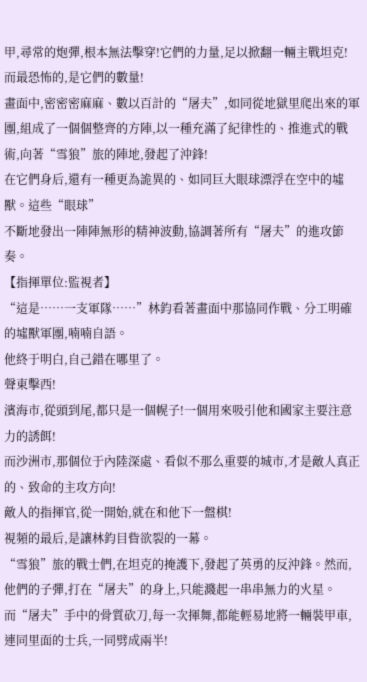甲,尋常的炮彈,根本無法擊穿!它們的力量,足以掀翻一輛主戰坦克!
而最恐怖的,是它們的數量!
畫面中,密密密麻麻、數以百計的“屠夫”,如同從地獄里爬出來的軍團,組成了一個個整齊的方陣,以一種充滿了紀律性的、推進式的戰術,向著“雪狼”旅的陣地,發起了沖鋒!
在它們身后,還有一種更為詭異的、如同巨大眼球漂浮在空中的墟獸。這些“眼球”
不斷地發出一陣陣無形的精神波動,協調著所有“屠夫”的進攻節奏。
【指揮單位:監視者】
“這是……一支軍隊……”林鈞看著畫面中那協同作戰、分工明確的墟獸軍團,喃喃自語。
他終于明白,自己錯在哪里了。
聲東擊西!
濱海市,從頭到尾,都只是一個幌子!一個用來吸引他和國家主要注意力的誘餌!
而沙洲市,那個位于內陸深處、看似不那么重要的城市,才是敵人真正的、致命的主攻方向!
敵人的指揮官,從一開始,就在和他下一盤棋!
視頻的最后,是讓林鈞目眥欲裂的一幕。
“雪狼”旅的戰士們,在坦克的掩護下,發起了英勇的反沖鋒。然而,他們的子彈,打在“屠夫”的身上,只能濺起一串串無力的火星。
而“屠夫”手中的骨質砍刀,每一次揮舞,都能輕易地將一輛裝甲車,連同里面的士兵,一同劈成兩半!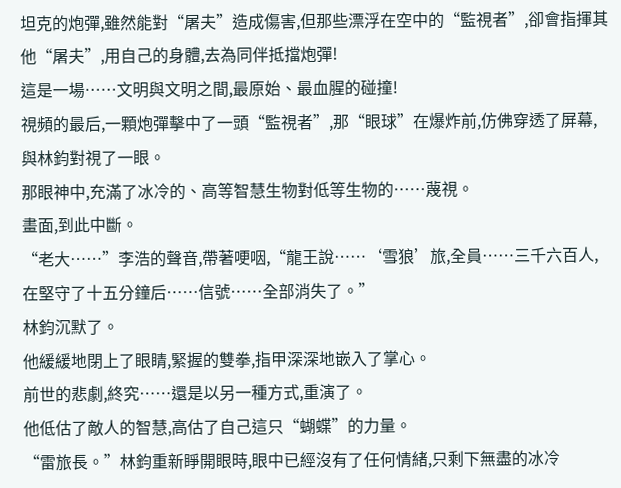坦克的炮彈,雖然能對“屠夫”造成傷害,但那些漂浮在空中的“監視者”,卻會指揮其他“屠夫”,用自己的身體,去為同伴抵擋炮彈!
這是一場……文明與文明之間,最原始、最血腥的碰撞!
視頻的最后,一顆炮彈擊中了一頭“監視者”,那“眼球”在爆炸前,仿佛穿透了屏幕,與林鈞對視了一眼。
那眼神中,充滿了冰冷的、高等智慧生物對低等生物的……蔑視。
畫面,到此中斷。
“老大……”李浩的聲音,帶著哽咽,“龍王說……‘雪狼’旅,全員……三千六百人,在堅守了十五分鐘后……信號……全部消失了。”
林鈞沉默了。
他緩緩地閉上了眼睛,緊握的雙拳,指甲深深地嵌入了掌心。
前世的悲劇,終究……還是以另一種方式,重演了。
他低估了敵人的智慧,高估了自己這只“蝴蝶”的力量。
“雷旅長。”林鈞重新睜開眼時,眼中已經沒有了任何情緒,只剩下無盡的冰冷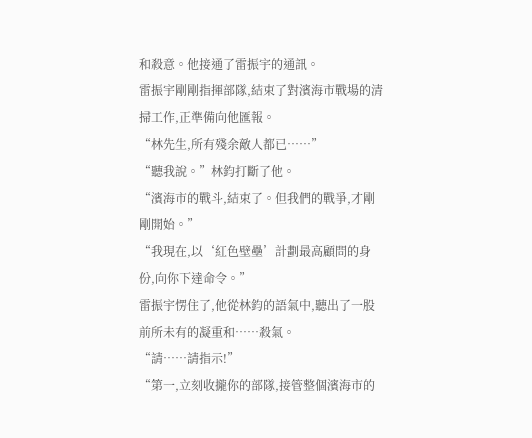和殺意。他接通了雷振宇的通訊。
雷振宇剛剛指揮部隊,結束了對濱海市戰場的清掃工作,正準備向他匯報。
“林先生,所有殘余敵人都已……”
“聽我說。”林鈞打斷了他。
“濱海市的戰斗,結束了。但我們的戰爭,才剛剛開始。”
“我現在,以‘紅色壁壘’計劃最高顧問的身份,向你下達命令。”
雷振宇愣住了,他從林鈞的語氣中,聽出了一股前所未有的凝重和……殺氣。
“請……請指示!”
“第一,立刻收攏你的部隊,接管整個濱海市的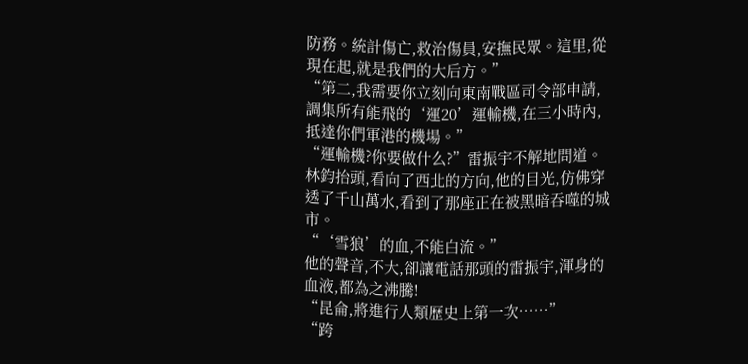防務。統計傷亡,救治傷員,安撫民眾。這里,從現在起,就是我們的大后方。”
“第二,我需要你立刻向東南戰區司令部申請,調集所有能飛的‘運20’運輸機,在三小時內,抵達你們軍港的機場。”
“運輸機?你要做什么?”雷振宇不解地問道。
林鈞抬頭,看向了西北的方向,他的目光,仿佛穿透了千山萬水,看到了那座正在被黑暗吞噬的城市。
“‘雪狼’的血,不能白流。”
他的聲音,不大,卻讓電話那頭的雷振宇,渾身的血液,都為之沸騰!
“昆侖,將進行人類歷史上第一次……”
“跨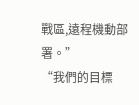戰區,遠程機動部署。”
“我們的目標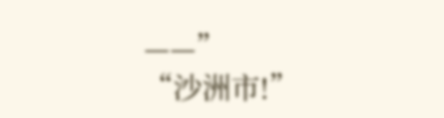——”
“沙洲市!”